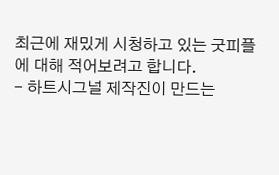최근에 재밌게 시청하고 있는 굿피플에 대해 적어보려고 합니다.
- 하트시그널 제작진이 만드는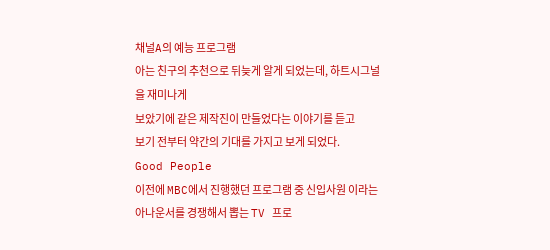채널A의 예능 프로그램
아는 친구의 추천으로 뒤늦게 알게 되었는데, 하트시그널을 재미나게
보았기에 같은 제작진이 만들었다는 이야기를 듣고
보기 전부터 약간의 기대를 가지고 보게 되었다.
Good People
이전에 MBC에서 진행했던 프로그램 중 신입사원 이라는
아나운서를 경쟁해서 뽑는 TV 프로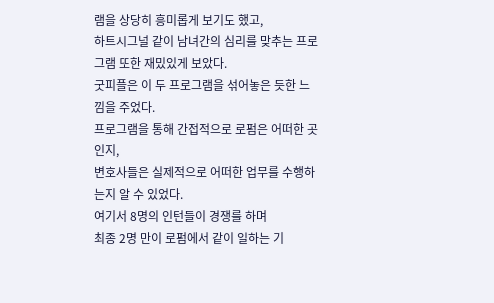램을 상당히 흥미롭게 보기도 했고,
하트시그널 같이 남녀간의 심리를 맞추는 프로그램 또한 재밌있게 보았다.
굿피플은 이 두 프로그램을 섞어놓은 듯한 느낌을 주었다.
프로그램을 통해 간접적으로 로펌은 어떠한 곳인지,
변호사들은 실제적으로 어떠한 업무를 수행하는지 알 수 있었다.
여기서 8명의 인턴들이 경쟁를 하며
최종 2명 만이 로펌에서 같이 일하는 기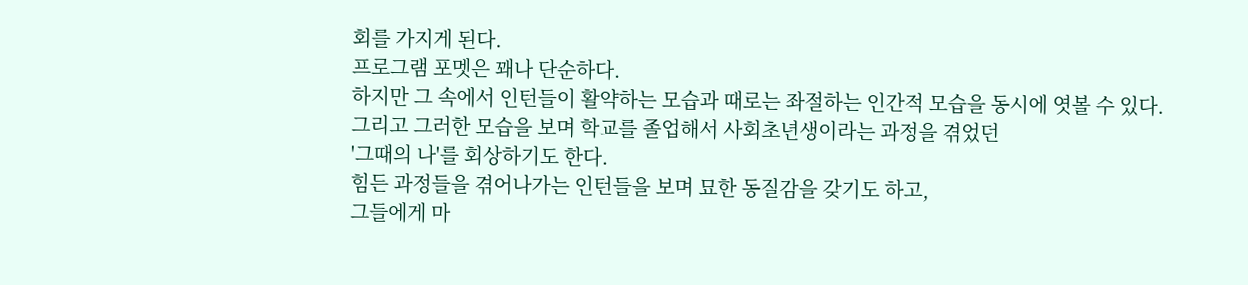회를 가지게 된다.
프로그램 포멧은 꽤나 단순하다.
하지만 그 속에서 인턴들이 활약하는 모습과 때로는 좌절하는 인간적 모습을 동시에 엿볼 수 있다.
그리고 그러한 모습을 보며 학교를 졸업해서 사회초년생이라는 과정을 겪었던
'그때의 나'를 회상하기도 한다.
힘든 과정들을 겪어나가는 인턴들을 보며 묘한 동질감을 갖기도 하고,
그들에게 마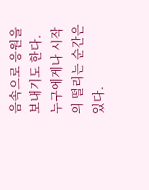음속으로 응원을 보내기도 한다.
누구에게나 시작의 떨리는 순간은 있다.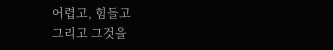어렵고, 힘들고
그리고 그것을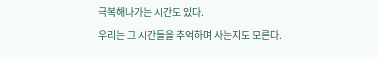극복해나가는 시간도 있다.
우리는 그 시간들을 추억하며 사는지도 모른다.